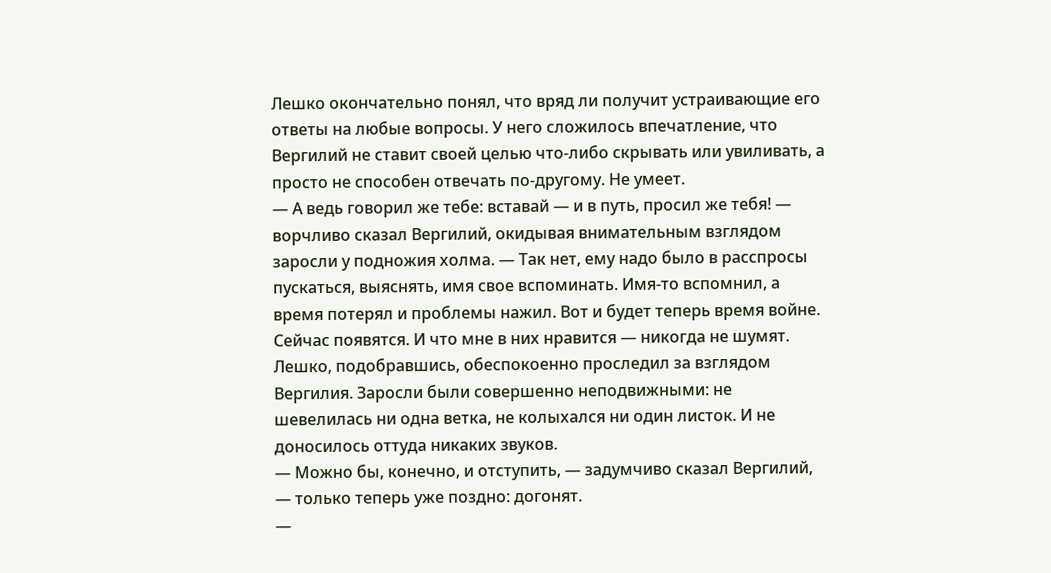Лешко окончательно понял, что вряд ли получит устраивающие его ответы на любые вопросы. У него сложилось впечатление, что Вергилий не ставит своей целью что-либо скрывать или увиливать, а просто не способен отвечать по-другому. Не умеет.
— А ведь говорил же тебе: вставай — и в путь, просил же тебя! — ворчливо сказал Вергилий, окидывая внимательным взглядом заросли у подножия холма. — Так нет, ему надо было в расспросы пускаться, выяснять, имя свое вспоминать. Имя-то вспомнил, а время потерял и проблемы нажил. Вот и будет теперь время войне. Сейчас появятся. И что мне в них нравится — никогда не шумят.
Лешко, подобравшись, обеспокоенно проследил за взглядом Вергилия. Заросли были совершенно неподвижными: не шевелилась ни одна ветка, не колыхался ни один листок. И не доносилось оттуда никаких звуков.
— Можно бы, конечно, и отступить, — задумчиво сказал Вергилий, — только теперь уже поздно: догонят.
—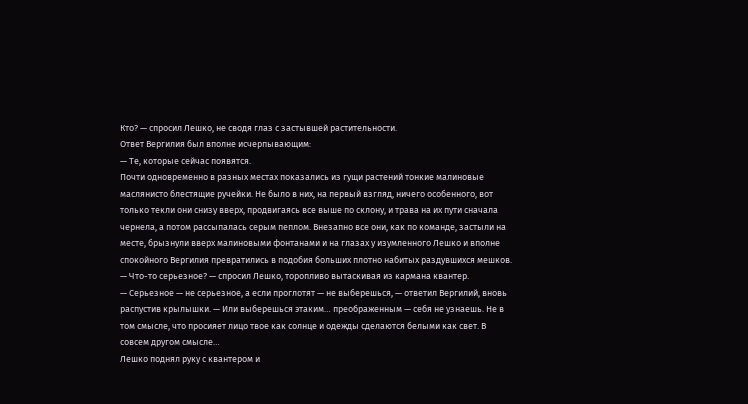Кто? — спросил Лешко, не сводя глаз с застывшей растительности.
Ответ Вергилия был вполне исчерпывающим:
— Те, которые сейчас появятся.
Почти одновременно в разных местах показались из гущи растений тонкие малиновые маслянисто блестящие ручейки. Не было в них, на первый взгляд, ничего особенного, вот только текли они снизу вверх, продвигаясь все выше по склону, и трава на их пути сначала чернела, а потом рассыпалась серым пеплом. Внезапно все они, как по команде, застыли на месте, брызнули вверх малиновыми фонтанами и на глазах у изумленного Лешко и вполне спокойного Вергилия превратились в подобия больших плотно набитых раздувшихся мешков.
— Что-то серьезное? — спросил Лешко, торопливо вытаскивая из кармана квантер.
— Серьезное — не серьезное, а если проглотят — не выберешься, — ответил Вергилий, вновь распустив крылышки. — Или выберешься этаким… преображенным — себя не узнаешь. Не в том смысле, что просияет лицо твое как солнце и одежды сделаются белыми как свет. В совсем другом смысле…
Лешко поднял руку с квантером и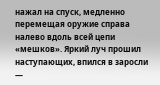нажал на спуск, медленно перемещая оружие справа налево вдоль всей цепи «мешков». Яркий луч прошил наступающих, впился в заросли —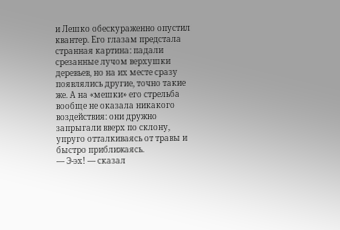и Лешко обескураженно опустил квантер. Его глазам предстала странная картина: падали срезанные лучом верхушки деревьев, но на их месте сразу появлялись другие, точно такие же. А на «мешки» его стрельба вообще не оказала никакого воздействия: они дружно запрыгали вверх по склону, упруго отталкиваясь от травы и быстро приближаясь.
— Э-эх! — сказал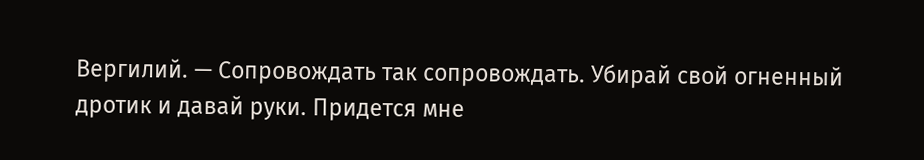Вергилий. — Сопровождать так сопровождать. Убирай свой огненный дротик и давай руки. Придется мне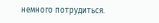немного потрудиться.